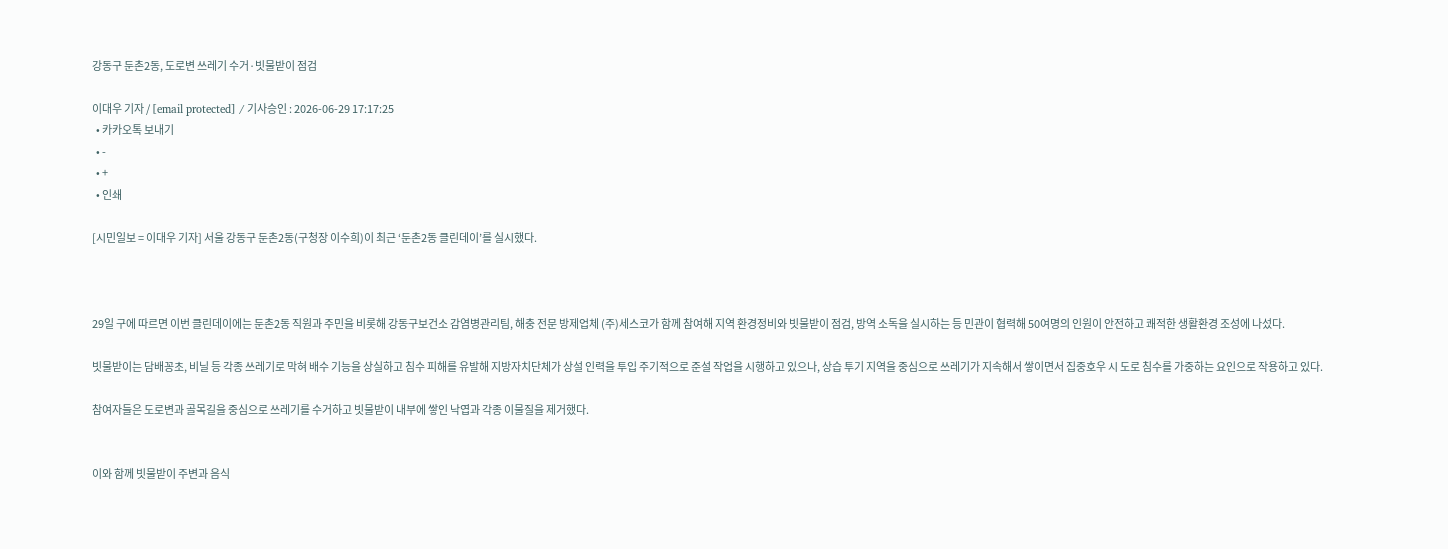강동구 둔촌2동, 도로변 쓰레기 수거·빗물받이 점검

이대우 기자 / [email protected] / 기사승인 : 2026-06-29 17:17:25
  • 카카오톡 보내기
  • -
  • +
  • 인쇄

[시민일보 = 이대우 기자] 서울 강동구 둔촌2동(구청장 이수희)이 최근 ‘둔촌2동 클린데이’를 실시했다.



29일 구에 따르면 이번 클린데이에는 둔촌2동 직원과 주민을 비롯해 강동구보건소 감염병관리팀, 해충 전문 방제업체 (주)세스코가 함께 참여해 지역 환경정비와 빗물받이 점검, 방역 소독을 실시하는 등 민관이 협력해 50여명의 인원이 안전하고 쾌적한 생활환경 조성에 나섰다.

빗물받이는 담배꽁초, 비닐 등 각종 쓰레기로 막혀 배수 기능을 상실하고 침수 피해를 유발해 지방자치단체가 상설 인력을 투입 주기적으로 준설 작업을 시행하고 있으나, 상습 투기 지역을 중심으로 쓰레기가 지속해서 쌓이면서 집중호우 시 도로 침수를 가중하는 요인으로 작용하고 있다.

참여자들은 도로변과 골목길을 중심으로 쓰레기를 수거하고 빗물받이 내부에 쌓인 낙엽과 각종 이물질을 제거했다.


이와 함께 빗물받이 주변과 음식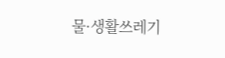물·생활쓰레기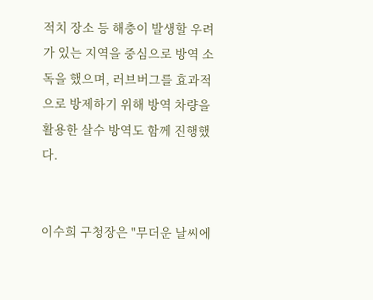적치 장소 등 해충이 발생할 우려가 있는 지역을 중심으로 방역 소독을 했으며, 러브버그를 효과적으로 방제하기 위해 방역 차량을 활용한 살수 방역도 함께 진행했다.


이수희 구청장은 "무더운 날씨에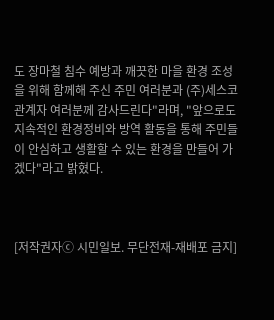도 장마철 침수 예방과 깨끗한 마을 환경 조성을 위해 함께해 주신 주민 여러분과 (주)세스코 관계자 여러분께 감사드린다"라며, "앞으로도 지속적인 환경정비와 방역 활동을 통해 주민들이 안심하고 생활할 수 있는 환경을 만들어 가겠다"라고 밝혔다.



[저작권자ⓒ 시민일보. 무단전재-재배포 금지]